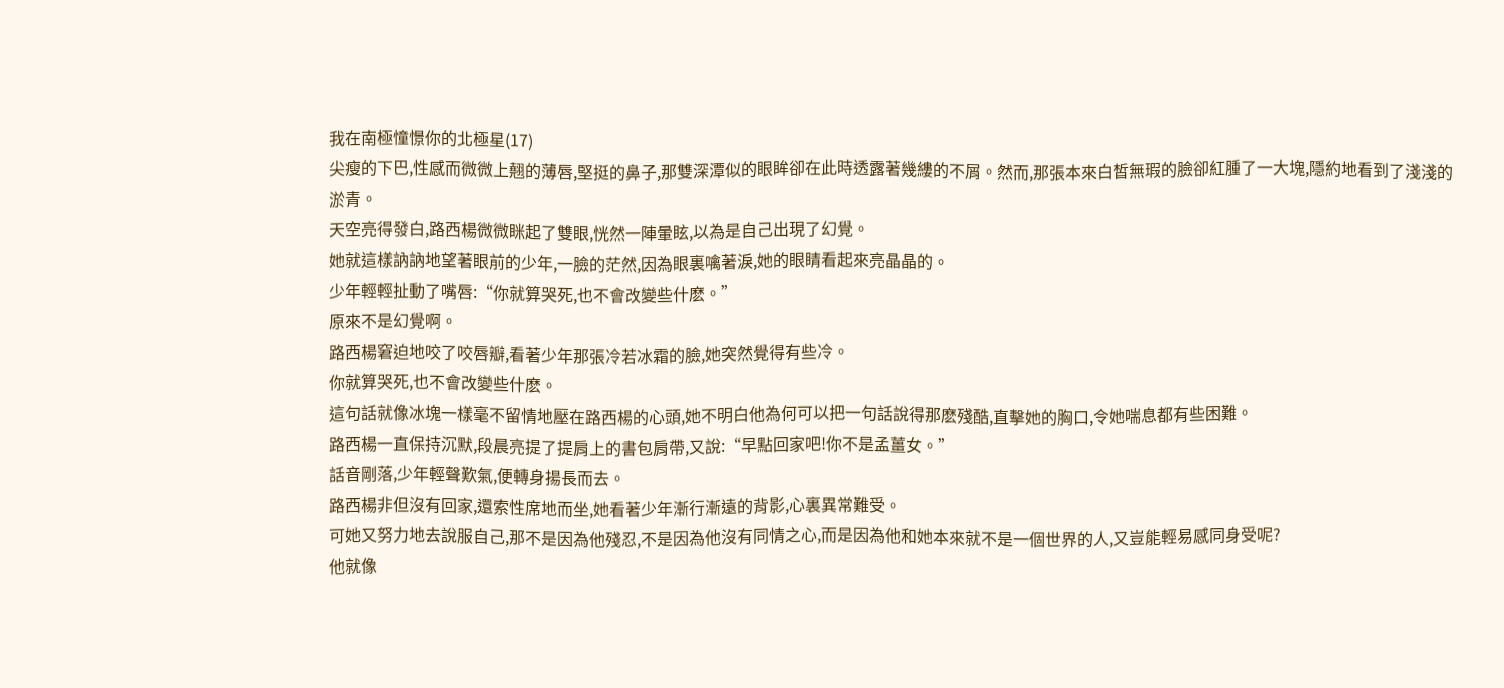我在南極憧憬你的北極星(17)
尖瘦的下巴,性感而微微上翹的薄唇,堅挺的鼻子,那雙深潭似的眼眸卻在此時透露著幾縷的不屑。然而,那張本來白皙無瑕的臉卻紅腫了一大塊,隱約地看到了淺淺的淤青。
天空亮得發白,路西楊微微眯起了雙眼,恍然一陣暈眩,以為是自己出現了幻覺。
她就這樣訥訥地望著眼前的少年,一臉的茫然,因為眼裏噙著淚,她的眼睛看起來亮晶晶的。
少年輕輕扯動了嘴唇:“你就算哭死,也不會改變些什麽。”
原來不是幻覺啊。
路西楊窘迫地咬了咬唇瓣,看著少年那張冷若冰霜的臉,她突然覺得有些冷。
你就算哭死,也不會改變些什麽。
這句話就像冰塊一樣毫不留情地壓在路西楊的心頭,她不明白他為何可以把一句話說得那麽殘酷,直擊她的胸口,令她喘息都有些困難。
路西楊一直保持沉默,段晨亮提了提肩上的書包肩帶,又說:“早點回家吧!你不是孟薑女。”
話音剛落,少年輕聲歎氣,便轉身揚長而去。
路西楊非但沒有回家,還索性席地而坐,她看著少年漸行漸遠的背影,心裏異常難受。
可她又努力地去說服自己,那不是因為他殘忍,不是因為他沒有同情之心,而是因為他和她本來就不是一個世界的人,又豈能輕易感同身受呢?
他就像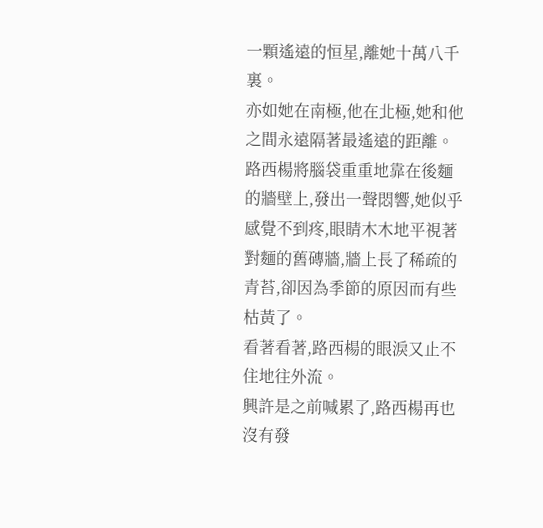一顆遙遠的恒星,離她十萬八千裏。
亦如她在南極,他在北極,她和他之間永遠隔著最遙遠的距離。
路西楊將腦袋重重地靠在後麵的牆壁上,發出一聲悶響,她似乎感覺不到疼,眼睛木木地平視著對麵的舊磚牆,牆上長了稀疏的青苔,卻因為季節的原因而有些枯黃了。
看著看著,路西楊的眼淚又止不住地往外流。
興許是之前喊累了,路西楊再也沒有發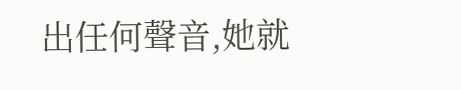出任何聲音,她就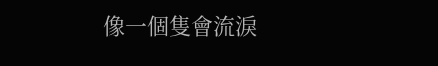像一個隻會流淚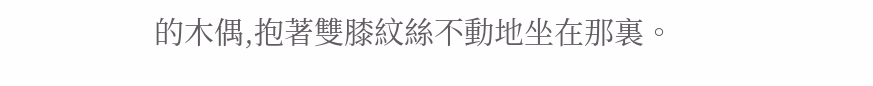的木偶,抱著雙膝紋絲不動地坐在那裏。